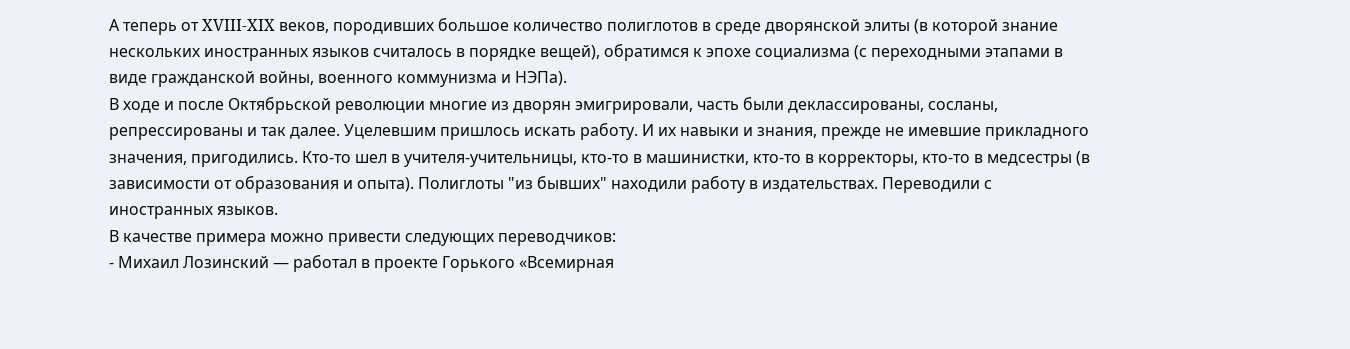А теперь от XVIII-XIX веков, породивших большое количество полиглотов в среде дворянской элиты (в которой знание нескольких иностранных языков считалось в порядке вещей), обратимся к эпохе социализма (с переходными этапами в виде гражданской войны, военного коммунизма и НЭПа).
В ходе и после Октябрьской революции многие из дворян эмигрировали, часть были деклассированы, сосланы, репрессированы и так далее. Уцелевшим пришлось искать работу. И их навыки и знания, прежде не имевшие прикладного значения, пригодились. Кто-то шел в учителя-учительницы, кто-то в машинистки, кто-то в корректоры, кто-то в медсестры (в зависимости от образования и опыта). Полиглоты "из бывших" находили работу в издательствах. Переводили с иностранных языков.
В качестве примера можно привести следующих переводчиков:
- Михаил Лозинский — работал в проекте Горького «Всемирная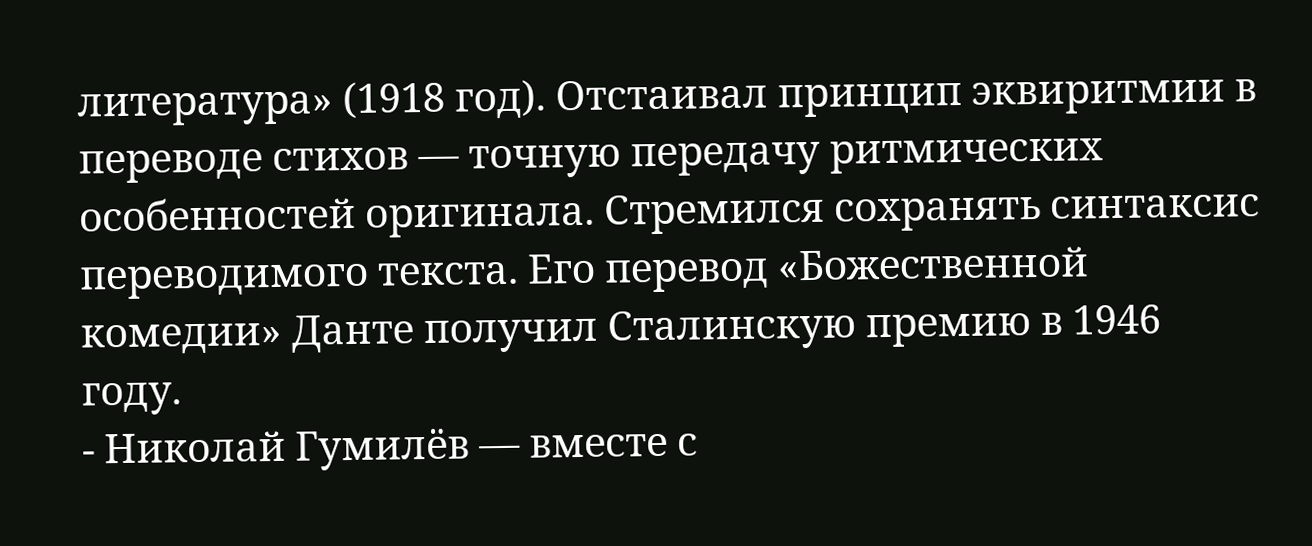литература» (1918 год). Отстаивал принцип эквиритмии в переводе стихов — точную передачу ритмических особенностей оригинала. Стремился сохранять синтаксис переводимого текста. Его перевод «Божественной комедии» Данте получил Сталинскую премию в 1946 году.
- Николай Гумилёв — вместе с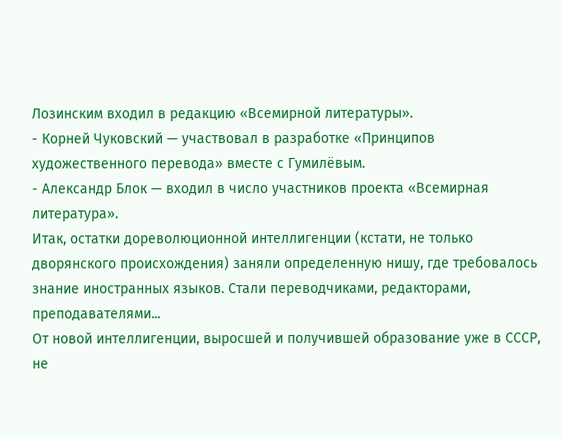Лозинским входил в редакцию «Всемирной литературы».
- Корней Чуковский — участвовал в разработке «Принципов художественного перевода» вместе с Гумилёвым.
- Александр Блок — входил в число участников проекта «Всемирная литература».
Итак, остатки дореволюционной интеллигенции (кстати, не только дворянского происхождения) заняли определенную нишу, где требовалось знание иностранных языков. Стали переводчиками, редакторами, преподавателями...
От новой интеллигенции, выросшей и получившей образование уже в СССР, не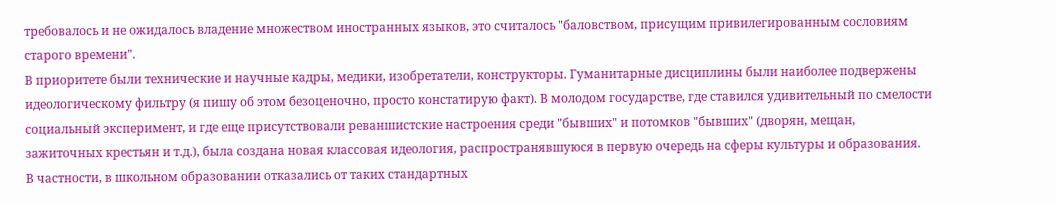требовалось и не ожидалось владение множеством иностранных языков, это считалось "баловством, присущим привилегированным сословиям старого времени".
В приоритете были технические и научные кадры, медики, изобретатели, конструкторы. Гуманитарные дисциплины были наиболее подвержены идеологическому фильтру (я пишу об этом безоценочно, просто констатирую факт). В молодом государстве, где ставился удивительный по смелости социальный эксперимент, и где еще присутствовали реваншистские настроения среди "бывших" и потомков "бывших" (дворян, мещан, зажиточных крестьян и т.д.), была создана новая классовая идеология, распространявшуюся в первую очередь на сферы культуры и образования.
В частности, в школьном образовании отказались от таких стандартных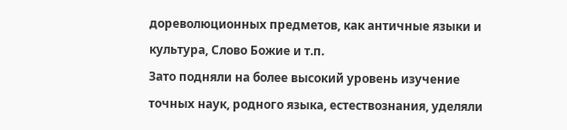дореволюционных предметов, как античные языки и культура, Слово Божие и т.п.
Зато подняли на более высокий уровень изучение точных наук, родного языка, естествознания, уделяли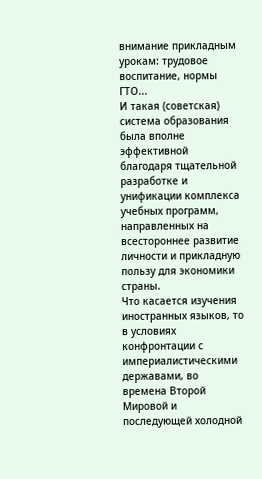внимание прикладным урокам: трудовое воспитание, нормы ГТО...
И такая (советская) система образования была вполне эффективной благодаря тщательной разработке и унификации комплекса учебных программ, направленных на всестороннее развитие личности и прикладную пользу для экономики страны.
Что касается изучения иностранных языков, то в условиях конфронтации с империалистическими державами, во времена Второй Мировой и последующей холодной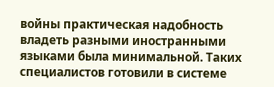войны практическая надобность владеть разными иностранными языками была минимальной. Таких специалистов готовили в системе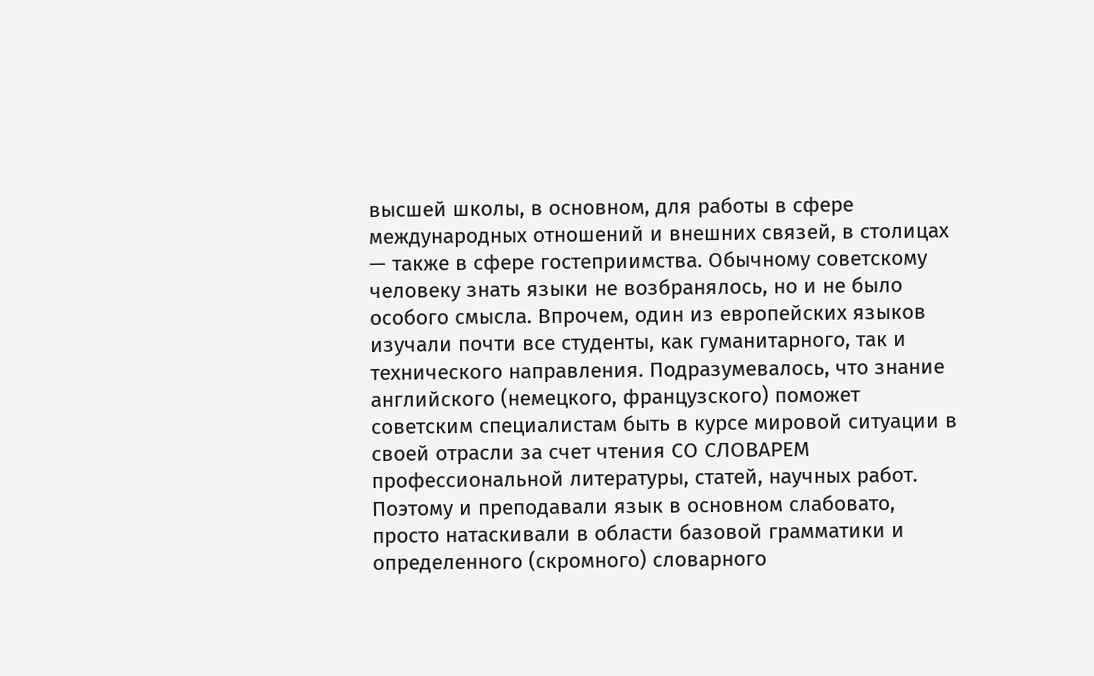высшей школы, в основном, для работы в сфере международных отношений и внешних связей, в столицах — также в сфере гостеприимства. Обычному советскому человеку знать языки не возбранялось, но и не было особого смысла. Впрочем, один из европейских языков изучали почти все студенты, как гуманитарного, так и технического направления. Подразумевалось, что знание английского (немецкого, французского) поможет советским специалистам быть в курсе мировой ситуации в своей отрасли за счет чтения СО СЛОВАРЕМ профессиональной литературы, статей, научных работ.
Поэтому и преподавали язык в основном слабовато, просто натаскивали в области базовой грамматики и определенного (скромного) словарного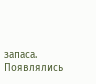запаса.
Появлялись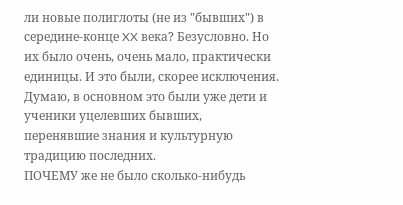ли новые полиглоты (не из "бывших") в середине-конце XX века? Безусловно. Но их было очень, очень мало, практически единицы. И это были, скорее исключения. Думаю, в основном это были уже дети и ученики уцелевших бывших, перенявшие знания и культурную традицию последних.
ПОЧЕМУ же не было сколько-нибудь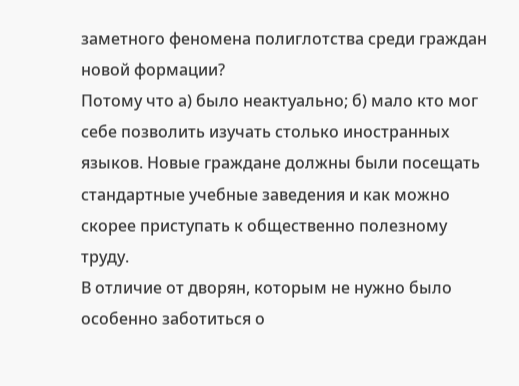заметного феномена полиглотства среди граждан новой формации?
Потому что а) было неактуально; б) мало кто мог себе позволить изучать столько иностранных языков. Новые граждане должны были посещать стандартные учебные заведения и как можно скорее приступать к общественно полезному труду.
В отличие от дворян, которым не нужно было особенно заботиться о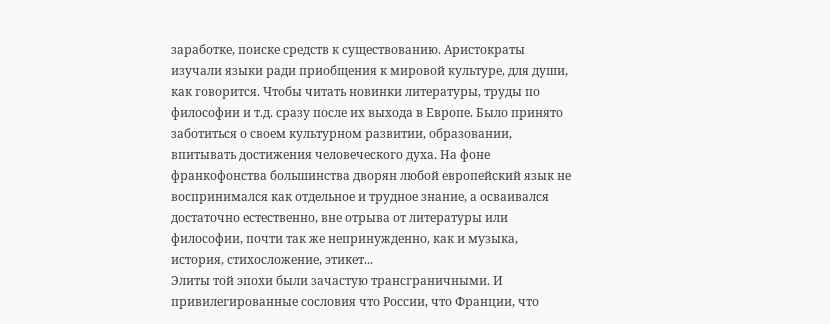заработке, поиске средств к существованию. Аристократы изучали языки ради приобщения к мировой культуре, для души, как говорится. Чтобы читать новинки литературы, труды по философии и т.д. сразу после их выхода в Европе. Было принято заботиться о своем культурном развитии, образовании, впитывать достижения человеческого духа. На фоне франкофонства большинства дворян любой европейский язык не воспринимался как отдельное и трудное знание, а осваивался достаточно естественно, вне отрыва от литературы или философии, почти так же непринужденно, как и музыка, история, стихосложение, этикет...
Элиты той эпохи были зачастую трансграничными. И привилегированные сословия что России, что Франции, что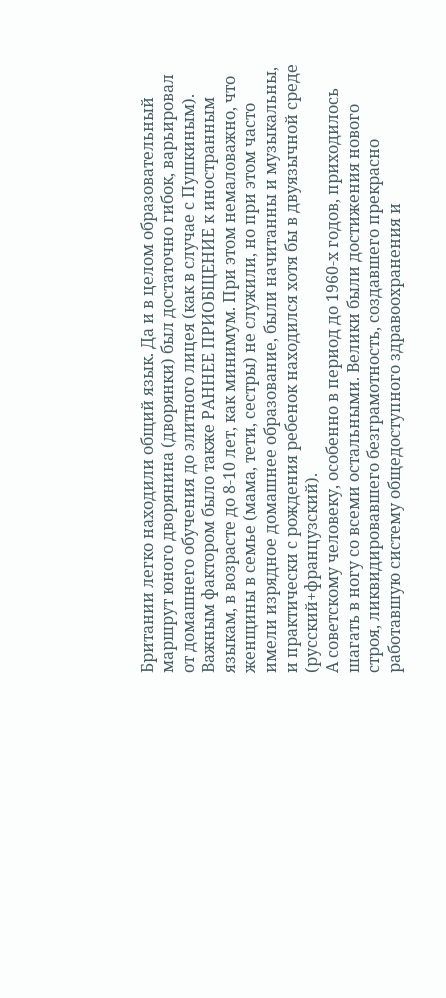Британии легко находили общий язык. Да и в целом образовательный маршрут юного дворянина (дворянки) был достаточно гибок, варьировал от домашнего обучения до элитного лицея (как в случае с Пушкиным). Важным фактором было также РАННЕЕ ПРИОБЩЕНИЕ к иностранным языкам, в возрасте до 8-10 лет, как минимум. При этом немаловажно, что женщины в семье (мама, тети, сестры) не служили, но при этом часто имели изрядное домашнее образование, были начитанны и музыкальны, и практически с рождения ребенок находился хотя бы в двуязычной среде (русский+французский).
А советскому человеку, особенно в период до 1960-х годов, приходилось шагать в ногу со всеми остальными. Велики были достижения нового строя, ликвидировавшего безграмотность, создавшего прекрасно работавшую систему общедоступного здравоохранения и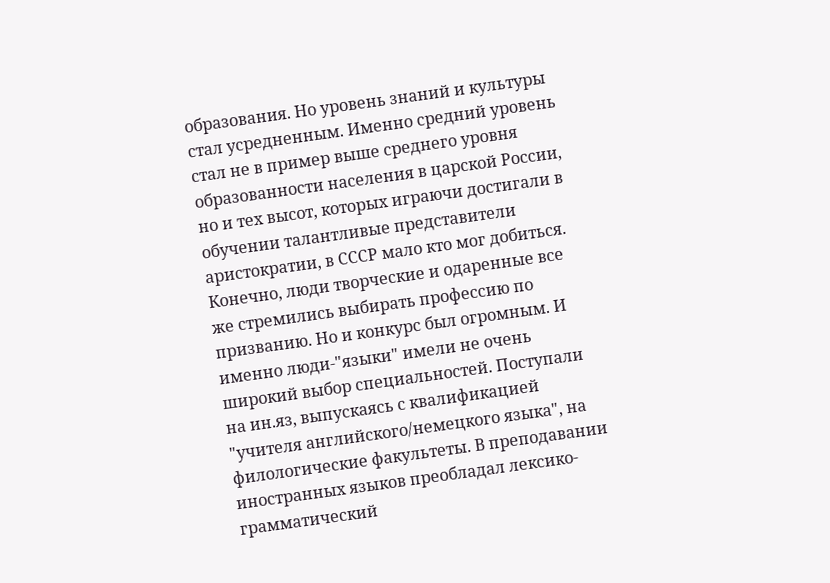образования. Но уровень знаний и культуры стал усредненным. Именно средний уровень стал не в пример выше среднего уровня образованности населения в царской России, но и тех высот, которых играючи достигали в обучении талантливые представители аристократии, в СССР мало кто мог добиться.
Конечно, люди творческие и одаренные все же стремились выбирать профессию по призванию. Но и конкурс был огромным. И именно люди-"языки" имели не очень широкий выбор специальностей. Поступали на ин.яз, выпускаясь с квалификацией "учителя английского/немецкого языка", на филологические факультеты. В преподавании иностранных языков преобладал лексико-грамматический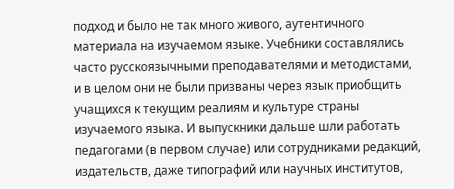подход и было не так много живого, аутентичного материала на изучаемом языке. Учебники составлялись часто русскоязычными преподавателями и методистами, и в целом они не были призваны через язык приобщить учащихся к текущим реалиям и культуре страны изучаемого языка. И выпускники дальше шли работать педагогами (в первом случае) или сотрудниками редакций, издательств, даже типографий или научных институтов,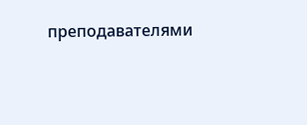преподавателями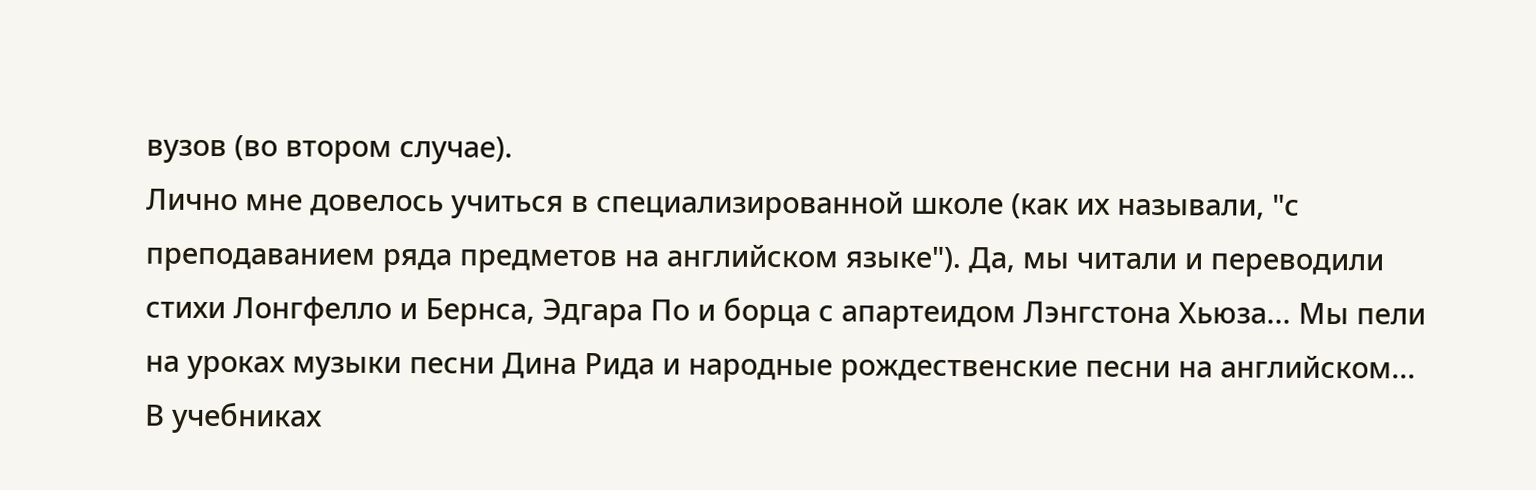вузов (во втором случае).
Лично мне довелось учиться в специализированной школе (как их называли, "с преподаванием ряда предметов на английском языке"). Да, мы читали и переводили стихи Лонгфелло и Бернса, Эдгара По и борца с апартеидом Лэнгстона Хьюза... Мы пели на уроках музыки песни Дина Рида и народные рождественские песни на английском... В учебниках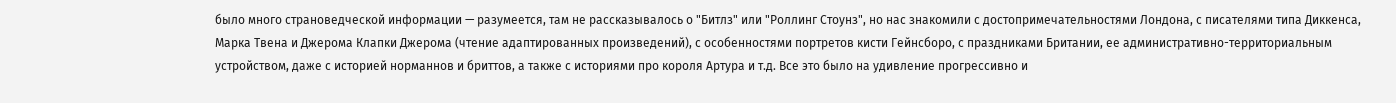было много страноведческой информации — разумеется, там не рассказывалось о "Битлз" или "Роллинг Стоунз", но нас знакомили с достопримечательностями Лондона, с писателями типа Диккенса, Марка Твена и Джерома Клапки Джерома (чтение адаптированных произведений), с особенностями портретов кисти Гейнсборо, с праздниками Британии, ее административно-территориальным устройством, даже с историей норманнов и бриттов, а также с историями про короля Артура и т.д. Все это было на удивление прогрессивно и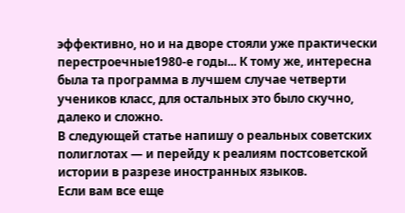эффективно, но и на дворе стояли уже практически перестроечные1980-е годы... К тому же, интересна была та программа в лучшем случае четверти учеников класс, для остальных это было скучно, далеко и сложно.
В следующей статье напишу о реальных советских полиглотах — и перейду к реалиям постсоветской истории в разрезе иностранных языков.
Если вам все еще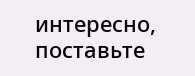интересно, поставьте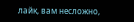лайк, вам несложно,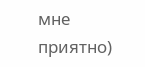мне приятно)